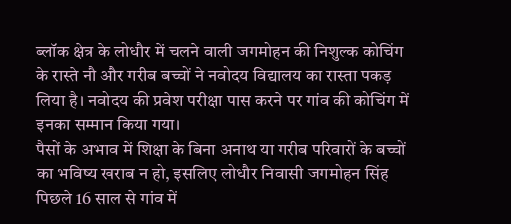ब्लॉक क्षेत्र के लोधौर में चलने वाली जगमोहन की निशुल्क कोचिंग के रास्ते नौ और गरीब बच्चों ने नवोदय विद्यालय का रास्ता पकड़ लिया है। नवोदय की प्रवेश परीक्षा पास करने पर गांव की कोचिंग में इनका सम्मान किया गया।
पैसों के अभाव में शिक्षा के बिना अनाथ या गरीब परिवारों के बच्चों का भविष्य खराब न हो, इसलिए लोधौर निवासी जगमोहन सिंह पिछले 16 साल से गांव में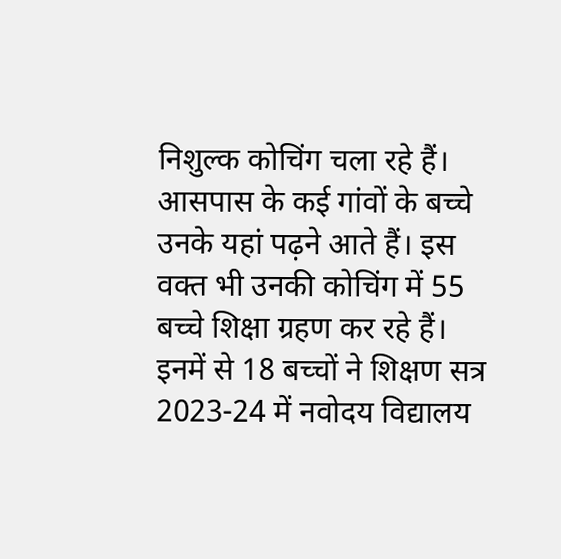निशुल्क कोचिंग चला रहे हैं। आसपास के कई गांवों के बच्चे उनके यहां पढ़ने आते हैं। इस वक्त भी उनकी कोचिंग में 55 बच्चे शिक्षा ग्रहण कर रहे हैं।
इनमें से 18 बच्चों ने शिक्षण सत्र 2023-24 में नवोदय विद्यालय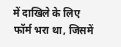में दाखिले के लिए फॉर्म भरा था, जिसमें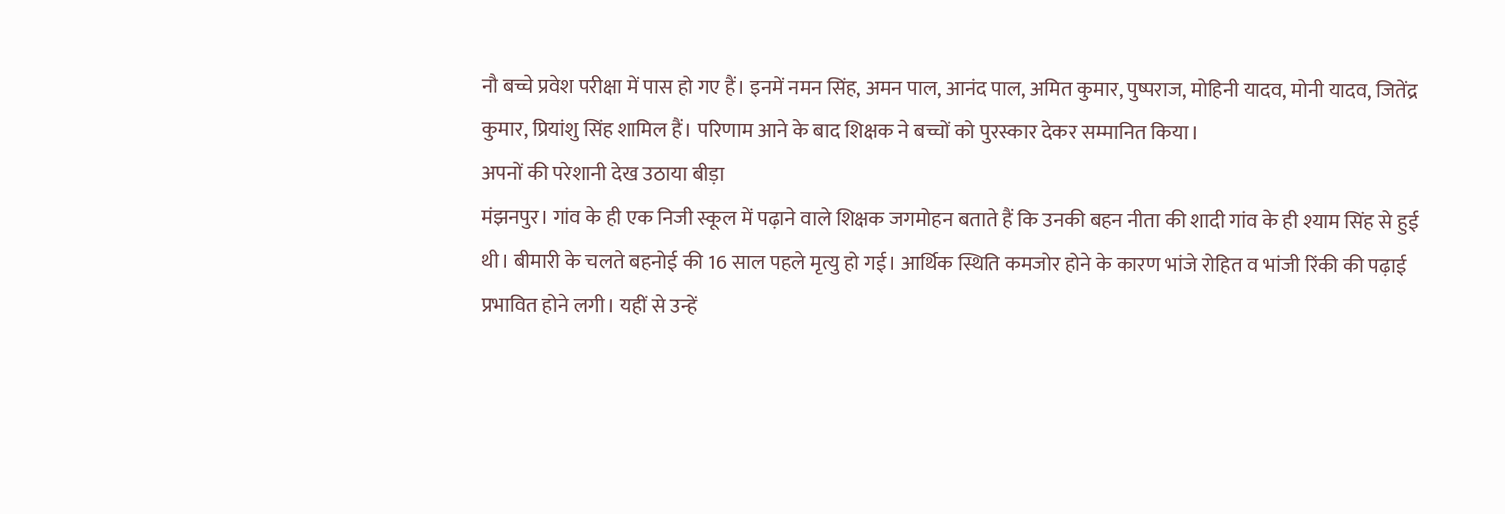नौ बच्चे प्रवेश परीक्षा में पास हो गए हैं। इनमें नमन सिंह, अमन पाल, आनंद पाल, अमित कुमार, पुष्पराज, मोहिनी यादव, मोनी यादव, जितेंद्र कुमार, प्रियांशु सिंह शामिल हैं। परिणाम आने के बाद शिक्षक ने बच्चों को पुरस्कार देकर सम्मानित किया।
अपनों की परेशानी देख उठाया बीड़ा
मंझनपुर। गांव के ही एक निजी स्कूल में पढ़ाने वाले शिक्षक जगमोहन बताते हैं कि उनकी बहन नीता की शादी गांव के ही श्याम सिंह से हुई थी। बीमारी के चलते बहनोई की 16 साल पहले मृत्यु हो गई। आर्थिक स्थिति कमजोर होने के कारण भांजे रोहित व भांजी रिंकी की पढ़ाई प्रभावित होने लगी। यहीं से उन्हें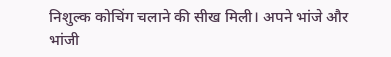निशुल्क कोचिंग चलाने की सीख मिली। अपने भांजे और भांजी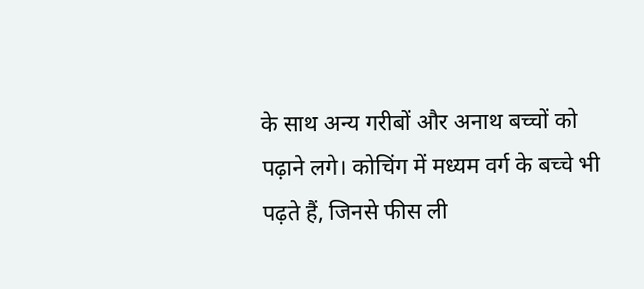के साथ अन्य गरीबों और अनाथ बच्चों को पढ़ाने लगे। कोचिंग में मध्यम वर्ग के बच्चे भी पढ़ते हैं, जिनसे फीस ली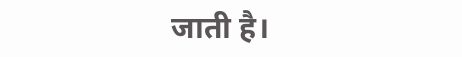जाती है।